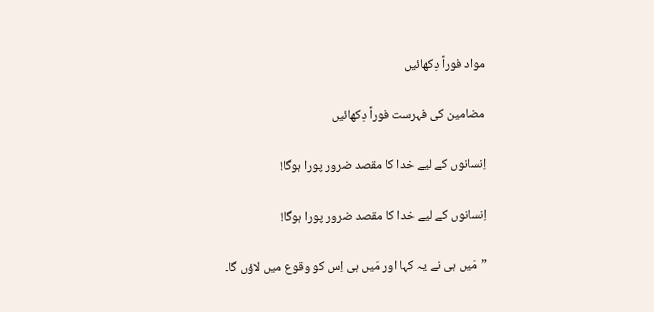مواد فوراً دِکھائیں

مضامین کی فہرست فوراً دِکھائیں

اِنسانوں کے لیے خدا کا مقصد ضرور پورا ہوگا!

اِنسانوں کے لیے خدا کا مقصد ضرور پورا ہوگا!

”مَیں ہی نے یہ کہا اور مَیں ہی اِس کو وقوع میں لاؤں گا۔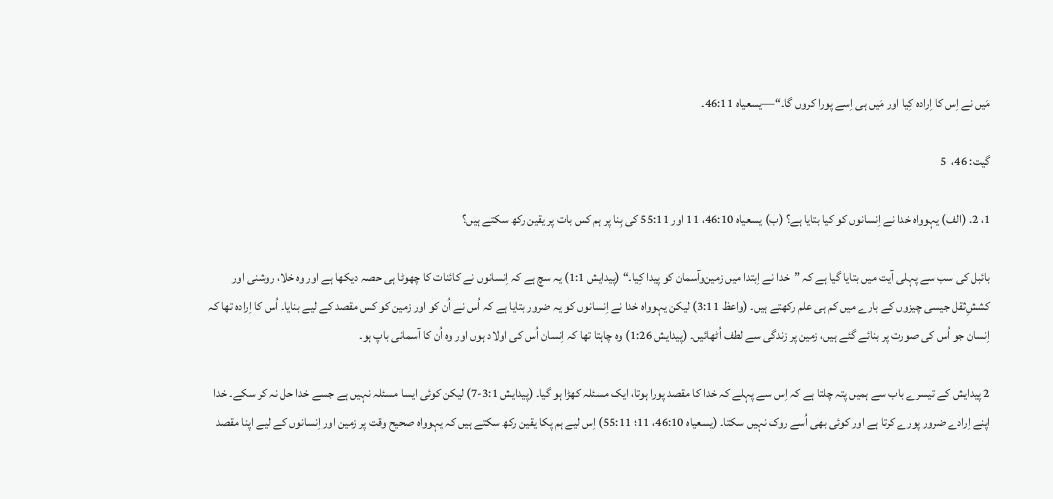مَیں نے اِس کا اِرادہ کِیا اور مَیں ہی اِسے پورا کروں گا۔“—یسعیاہ 46:11۔

گیت: 46،  5

1، 2. (الف) یہوواہ خدا نے اِنسانوں کو کیا بتایا ہے؟ (ب) یسعیاہ 46:10، 11 اور 55:11 کی بِنا پر ہم کس بات پر یقین رکھ سکتے ہیں؟

بائبل کی سب سے پہلی آیت میں بتایا گیا ہے کہ ”خدا نے اِبتدا میں زمین‌وآسمان کو پیدا کِیا۔“ (پیدایش 1:1) یہ سچ ہے کہ اِنسانوں نے کائنات کا چھوٹا ہی حصہ دیکھا ہے اور وہ خلا، روشنی اور کششِ‌ثقل جیسی چیزوں کے بارے میں کم ہی علم رکھتے ہیں۔ (واعظ 3:11) لیکن یہوواہ خدا نے اِنسانوں کو یہ ضرور بتایا ہے کہ اُس نے اُن کو اور زمین کو کس مقصد کے لیے بنایا۔ اُس کا اِرادہ تھا کہ اِنسان جو اُس کی صورت پر بنائے گئے ہیں، زمین پر زندگی سے لطف اُٹھائیں۔ (پیدایش 1:26) وہ چاہتا تھا کہ اِنسان اُس کی اولاد ہوں اور وہ اُن کا آسمانی باپ ہو۔

2 پیدایش کے تیسرے باب سے ہمیں پتہ چلتا ہے کہ اِس سے پہلے کہ خدا کا مقصد پورا ہوتا، ایک مسئلہ کھڑا ہو گیا۔ (پیدایش 3:1-7) لیکن کوئی ایسا مسئلہ نہیں ہے جسے خدا حل نہ کر سکے۔ خدا اپنے اِرادے ضرور پورے کرتا ہے اور کوئی بھی اُسے روک نہیں سکتا۔ (یسعیاہ 46:10، 11؛ 55:11) اِس لیے ہم پکا یقین رکھ سکتے ہیں کہ یہوواہ صحیح وقت پر زمین اور اِنسانوں کے لیے اپنا مقصد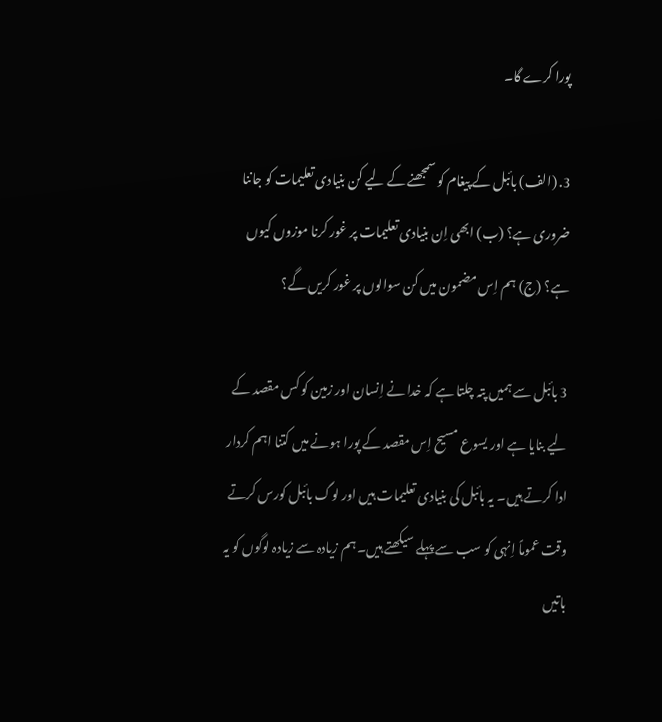پورا کرے گا۔

3. (الف) بائبل کے پیغام کو سمجھنے کے لیے کن بنیادی تعلیمات کو جاننا ضروری ہے؟ (ب) ابھی اِن بنیادی تعلیمات پر غور کرنا موزوں کیوں ہے؟ (ج) ہم اِس مضمون میں کن سوالوں پر غور کریں گے؟

3 بائبل سے ہمیں پتہ چلتا ہے کہ خدا نے اِنسان اور زمین کو کس مقصد کے لیے بنایا ہے اور یسوع مسیح اِس مقصد کے پورا ہونے میں کتنا اہم کردار ادا کرتے ہیں۔ یہ بائبل کی بنیادی تعلیمات ہیں اور لوگ بائبل کورس کرتے وقت عموماً اِنہی کو سب سے پہلے سیکھتے ہیں۔ ہم زیادہ سے زیادہ لوگوں کو یہ باتیں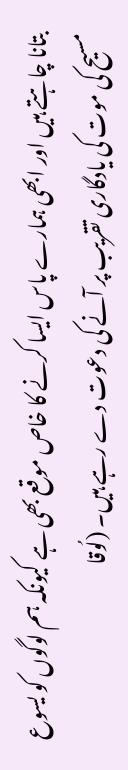بتانا چاہتے ہیں اور ابھی ہمارے پاس ایسا کرنے کا خاص موقع بھی ہے کیونکہ ہم لوگوں کو یسوع مسیح کی موت کی یادگاری تقریب پر آنے کی دعوت دے رہے ہیں۔ (لُوقا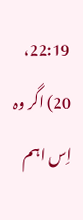22:19، 20) اگر وہ اِس اہم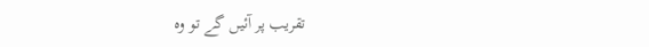تقریب پر آئیں گے تو وہ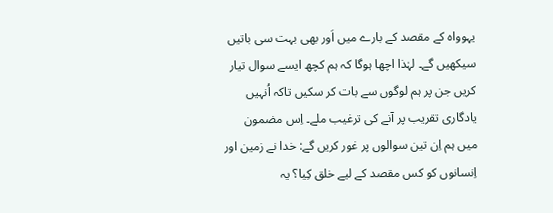یہوواہ کے مقصد کے بارے میں اَور بھی بہت سی باتیں سیکھیں گے۔ لہٰذا اچھا ہوگا کہ ہم کچھ ایسے سوال تیار کریں جن پر ہم لوگوں سے بات کر سکیں تاکہ اُنہیں یادگاری تقریب پر آنے کی ترغیب ملے۔ اِس مضمون میں ہم اِن تین سوالوں پر غور کریں گے: خدا نے زمین اور اِنسانوں کو کس مقصد کے لیے خلق کِیا؟ یہ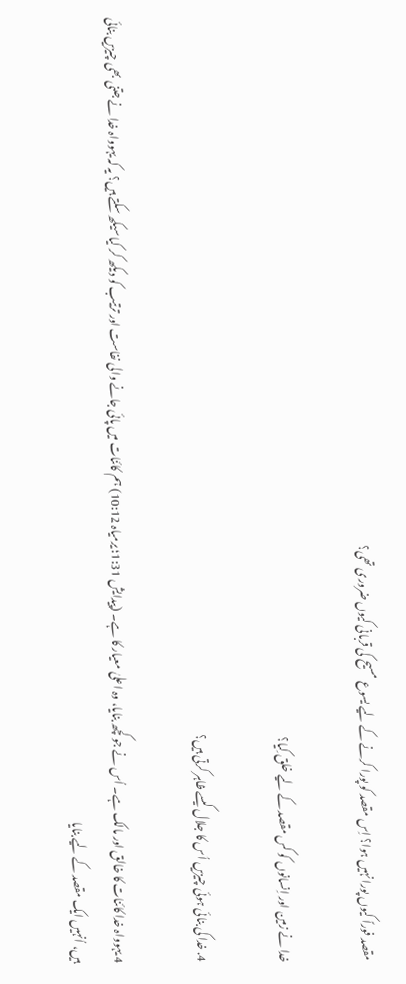مقصد فوراً کیوں پورا نہیں ہوا؟ اِس مقصد کو پورا کرنے کے لیے یسوع مسیح کی قربانی کیوں ضروری تھی؟

خدا نے زمین اور اِنسانوں کو کس مقصد کے لیے خلق کِیا؟

4. خدا کی بنائی ہوئی چیزیں اُس کا جلا‌ل کیسے ظاہر کرتی ہیں؟

4 یہوواہ خدا کائنات کا خالق اور مالک ہے۔ اُس نے جو کچھ بنایا، وہ اعلیٰ معیار کا ہے۔ (پیدایش 1:31؛ یرمیاہ 10:12) ہم کائنات میں پائی جانے والی نفاست اور ترتیب کو دیکھ کر کیا سیکھ سکتے ہیں؟ یہ کہ یہوواہ خدا نے جتنی بھی چیزیں بنائی ہیں، اُنہیں ایک مقصد کے لیے بنایا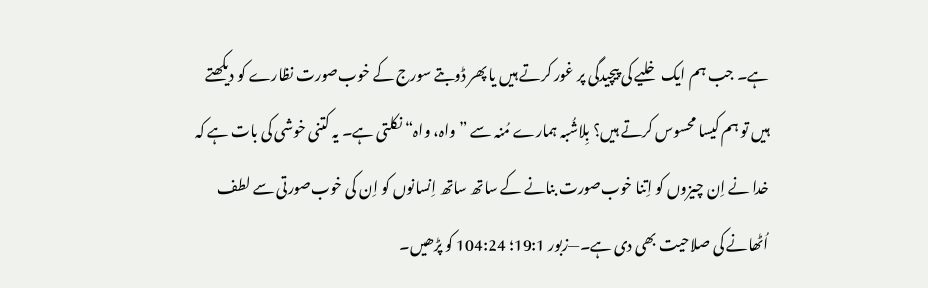ہے۔ جب ہم ایک خلیے کی پیچیدگی پر غور کرتے ہیں یا پھر ڈوبتے سورج کے خوب‌صورت نظارے کو دیکھتے ہیں تو ہم کیسا محسوس کرتے ہیں؟ بِلا‌شُبہ ہمارے مُنہ سے ”واہ، واہ“ نکلتی ہے۔ یہ کتنی خوشی کی بات ہے کہ خدا نے اِن چیزوں کو اِتنا خوب‌صورت بنانے کے ساتھ ساتھ اِنسانوں کو اِن کی خوب‌صورتی سے لطف اُٹھانے کی صلا‌حیت بھی دی ہے۔—زبور 19:1؛ 104:24 کو پڑھیں۔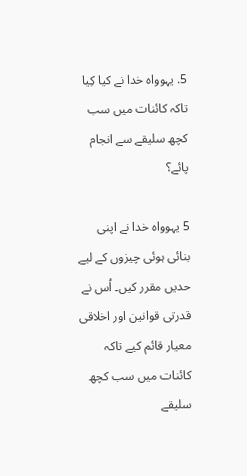5. یہوواہ خدا نے کیا کِیا تاکہ کائنات میں سب کچھ سلیقے سے انجام پائے؟

5 یہوواہ خدا نے اپنی بنائی ہوئی چیزوں کے لیے حدیں مقرر کیں۔ اُس نے قدرتی قوانین اور اخلا‌قی معیار قائم کیے تاکہ کائنات میں سب کچھ سلیقے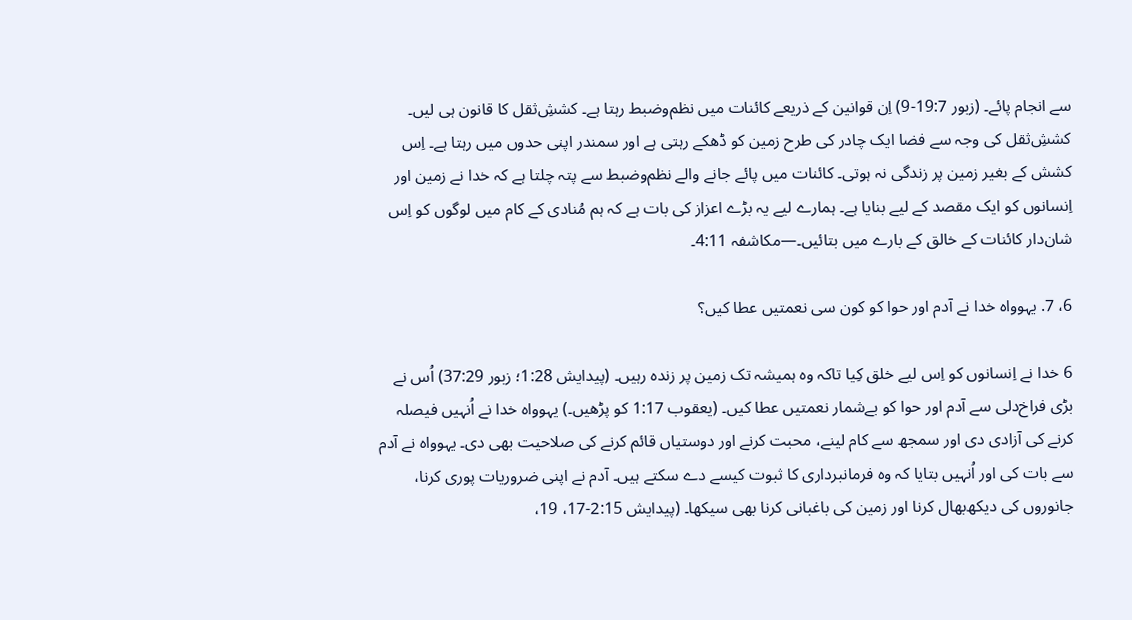سے انجام پائے۔ (زبور 19:7-9) اِن قوانین کے ذریعے کائنات میں نظم‌وضبط رہتا ہے۔ کششِ‌ثقل کا قانون ہی لیں۔ کششِ‌ثقل کی وجہ سے فضا ایک چادر کی طرح زمین کو ڈھکے رہتی ہے اور سمندر اپنی حدوں میں رہتا ہے۔ اِس کشش کے بغیر زمین پر زندگی نہ ہوتی۔ کائنات میں پائے جانے والے نظم‌وضبط سے پتہ چلتا ہے کہ خدا نے زمین اور اِنسانوں کو ایک مقصد کے لیے بنایا ہے۔ ہمارے لیے یہ بڑے اعزاز کی بات ہے کہ ہم مُنادی کے کام میں لوگوں کو اِس شان‌دار کائنات کے خالق کے بارے میں بتائیں۔—مکا‌شفہ 4:11۔

6، 7. یہوواہ خدا نے آدم اور حوا کو کون سی نعمتیں عطا کیں؟

6 خدا نے اِنسانوں کو اِس لیے خلق کِیا تاکہ وہ ہمیشہ تک زمین پر زندہ رہیں۔ (پیدایش 1:28؛ زبور 37:29) اُس نے بڑی فراخ‌دلی سے آدم اور حوا کو بےشمار نعمتیں عطا کیں۔ (یعقوب 1:17 کو پڑھیں۔) یہوواہ خدا نے اُنہیں فیصلہ کرنے کی آزادی دی اور سمجھ سے کام لینے، محبت کرنے اور دوستیاں قائم کرنے کی صلا‌حیت بھی دی۔ یہوواہ نے آدم سے بات کی اور اُنہیں بتایا کہ وہ فرمانبرداری کا ثبوت کیسے دے سکتے ہیں۔ آدم نے اپنی ضروریات پوری کرنا، جانوروں کی دیکھ‌بھال کرنا اور زمین کی باغبانی کرنا بھی سیکھا۔ (پیدایش 2:15-17، 19،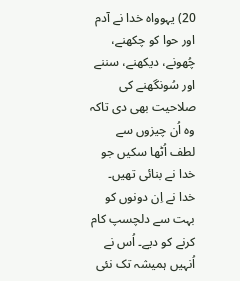20) یہوواہ خدا نے آدم اور حوا کو چکھنے، چُھونے، دیکھنے، سننے اور سُونگھنے کی صلا‌حیت بھی دی تاکہ وہ اُن چیزوں سے لطف اُٹھا سکیں جو خدا نے بنائی تھیں۔ خدا نے اِن دونوں کو بہت سے دلچسپ کام کرنے کو دیے۔ اُس نے اُنہیں ہمیشہ تک نئی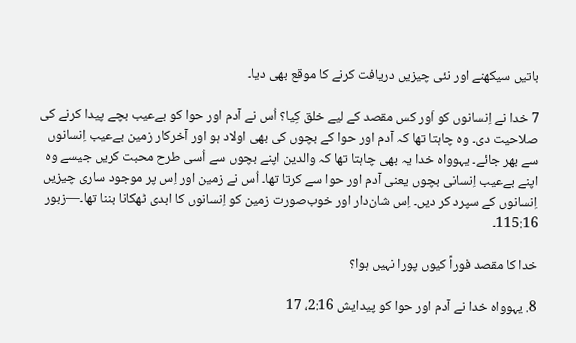باتیں سیکھنے اور نئی چیزیں دریافت کرنے کا موقع بھی دیا۔

7 خدا نے اِنسانوں کو اَور کس مقصد کے لیے خلق کِیا؟ اُس نے آدم اور حوا کو بےعیب بچے پیدا کرنے کی صلا‌حیت دی۔ وہ چاہتا تھا کہ آدم اور حوا کے بچوں کی بھی اولاد ہو اور آخرکار زمین بےعیب اِنسانوں سے بھر جائے۔ یہوواہ خدا یہ بھی چاہتا تھا کہ والدین اپنے بچوں سے اُسی طرح محبت کریں جیسے وہ اپنے بےعیب اِنسانی بچوں یعنی آدم اور حوا سے کرتا تھا۔ اُس نے زمین اور اِس پر موجود ساری چیزیں اِنسانوں کے سپرد کر دیں۔ اِس شان‌دار اور خوب‌صورت زمین کو اِنسانوں کا ابدی ٹھکا‌نا بننا تھا۔—زبور 115:16۔

خدا کا مقصد فوراً کیوں پورا نہیں ہوا؟

8. یہوواہ خدا نے آدم اور حوا کو پیدایش 2:16، 17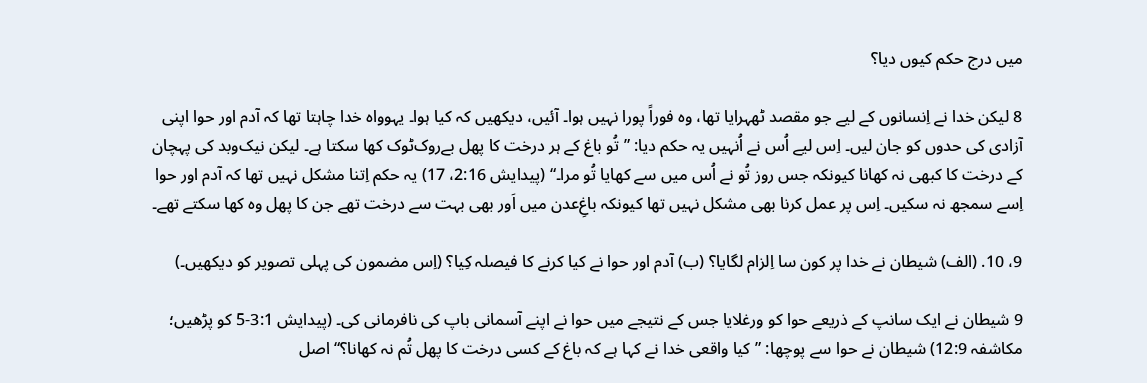میں درج حکم کیوں دیا؟

8 لیکن خدا نے اِنسانوں کے لیے جو مقصد ٹھہرایا تھا، وہ فوراً پورا نہیں ہوا۔ آئیں، دیکھیں کہ کیا ہوا۔ یہوواہ خدا چاہتا تھا کہ آدم اور حوا اپنی آزادی کی حدوں کو جان لیں۔ اِس لیے اُس نے اُنہیں یہ حکم دیا: ”تُو باغ کے ہر درخت کا پھل بےروک‌ٹوک کھا سکتا ہے۔ لیکن نیک‌وبد کی پہچان کے درخت کا کبھی نہ کھانا کیونکہ جس روز تُو نے اُس میں سے کھایا تُو مرا۔“ (پیدایش 2:16، 17) یہ حکم اِتنا مشکل نہیں تھا کہ آدم اور حوا اِسے سمجھ نہ سکیں۔ اِس پر عمل کرنا بھی مشکل نہیں تھا کیونکہ باغِ‌عدن میں اَور بھی بہت سے درخت تھے جن کا پھل وہ کھا سکتے تھے۔

9، 10. (الف) شیطان نے خدا پر کون سا اِلزام لگا‌یا؟ (ب) آدم اور حوا نے کیا کرنے کا فیصلہ کِیا؟ (اِس مضمون کی پہلی تصویر کو دیکھیں۔)

9 شیطان نے ایک سانپ کے ذریعے حوا کو ورغلا‌یا جس کے نتیجے میں حوا نے اپنے آسمانی باپ کی نافرمانی کی۔ (پیدایش 3:1-5 کو پڑھیں؛ مکا‌شفہ 12:9) شیطان نے حوا سے پوچھا: ”کیا واقعی خدا نے کہا ہے کہ باغ کے کسی درخت کا پھل تُم نہ کھانا؟“ اصل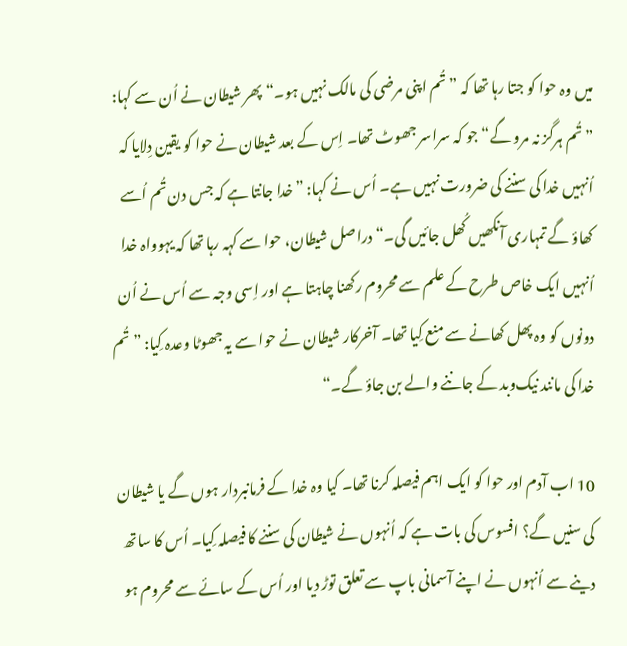میں وہ حوا کو جتا رہا تھا کہ ”تُم اپنی مرضی کی مالک نہیں ہو۔“ پھر شیطان نے اُن سے کہا: ”تُم ہرگز نہ مرو گے“ جو کہ سراسر جھوٹ تھا۔ اِس کے بعد شیطان نے حوا کو یقین دِلایا کہ اُنہیں خدا کی سننے کی ضرورت نہیں ہے۔ اُس نے کہا: ”خدا جانتا ہے کہ جس دن تُم اُسے کھاؤ گے تمہاری آنکھیں کُھل جائیں گی۔“ دراصل شیطان، حوا سے کہہ رہا تھا کہ یہوواہ خدا اُنہیں ایک خاص طرح کے علم سے محروم رکھنا چاہتا ہے اور اِسی وجہ سے اُس نے اُن دونوں کو وہ پھل کھانے سے منع کِیا تھا۔ آخرکار شیطان نے حوا سے یہ جھوٹا وعدہ کِیا: ”تُم خدا کی مانند نیک‌وبد کے جاننے والے بن جاؤ گے۔“

10 اب آدم اور حوا کو ایک اہم فیصلہ کرنا تھا۔ کیا وہ خدا کے فرمانبردار ہوں گے یا شیطان کی سنیں گے؟ افسوس کی بات ہے کہ اُنہوں نے شیطان کی سننے کا فیصلہ کِیا۔ اُس کا ساتھ دینے سے اُنہوں نے اپنے آسمانی باپ سے تعلق توڑ دیا اور اُس کے سائے سے محروم ہو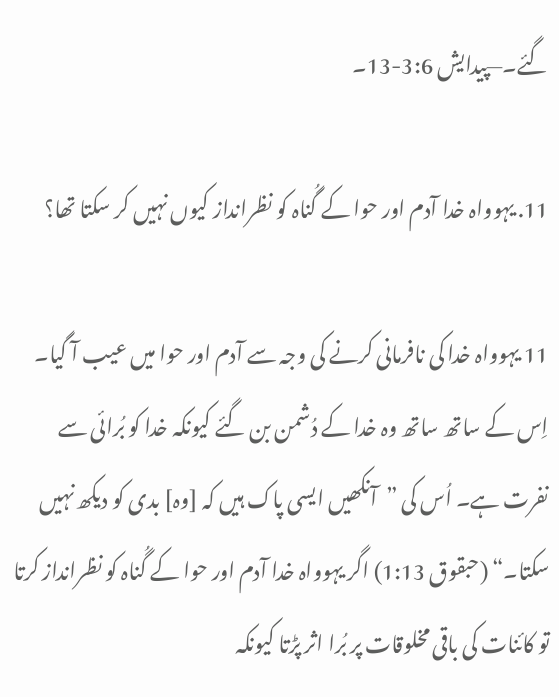گئے۔—پیدایش 3:6-13۔

11. یہوواہ خدا آدم اور حوا کے گُناہ کو نظرانداز کیوں نہیں کر سکتا تھا؟

11 یہوواہ خدا کی نافرمانی کرنے کی وجہ سے آدم اور حوا میں عیب آ گیا۔ اِس کے ساتھ ساتھ وہ خدا کے دُشمن بن گئے کیونکہ خدا کو بُرائی سے نفرت ہے۔ اُس کی ”آنکھیں ایسی پاک ہیں کہ [وہ] بدی کو دیکھ نہیں سکتا۔“ (حبقوق 1:13) اگر یہوواہ خدا آدم اور حوا کے گُناہ کو نظرانداز کرتا تو کائنات کی باقی مخلوقات پر بُرا اثر پڑتا کیونکہ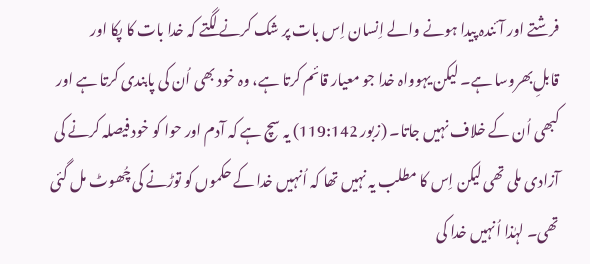فرشتے اور آئندہ پیدا ہونے والے اِنسان اِس بات پر شک کرنے لگتے کہ خدا بات کا پکا اور قابلِ‌بھروسا ہے۔ لیکن یہوواہ خدا جو معیار قائم کرتا ہے، وہ خود بھی اُن کی پابندی کرتا ہے اور کبھی اُن کے خلا‌ف نہیں جاتا۔ (زبور 119:142) یہ سچ ہے کہ آدم اور حوا کو خود فیصلہ کرنے کی آزادی ملی تھی لیکن اِس کا مطلب یہ نہیں تھا کہ اُنہیں خدا کے حکموں کو توڑنے کی چُھوٹ مل گئی تھی۔ لہٰذا اُنہیں خدا کی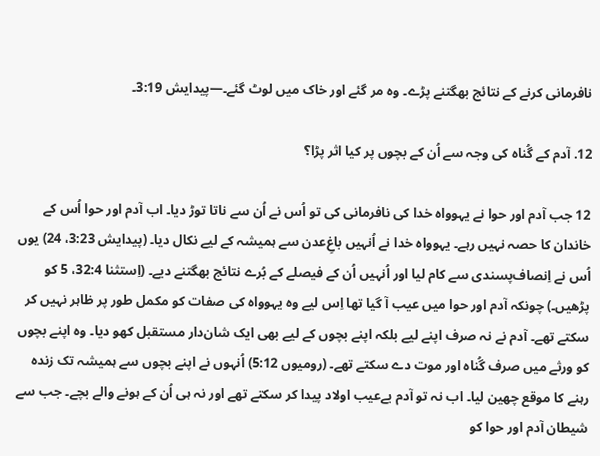نافرمانی کرنے کے نتائج بھگتنے پڑے۔ وہ مر گئے اور خاک میں لوٹ گئے۔—پیدایش 3:19۔

12. آدم کے گُناہ کی وجہ سے اُن کے بچوں پر کیا اثر پڑا؟

12 جب آدم اور حوا نے یہوواہ خدا کی نافرمانی کی تو اُس نے اُن سے ناتا توڑ دیا۔ اب آدم اور حوا اُس کے خاندان کا حصہ نہیں رہے۔ یہوواہ خدا نے اُنہیں باغِ‌عدن سے ہمیشہ کے لیے نکا‌ل دیا۔ (پیدایش 3:23، 24) یوں اُس نے اِنصاف‌پسندی سے کام لیا اور اُنہیں اُن کے فیصلے کے بُرے نتائج بھگتنے دیے۔ (اِستثنا 32:4، 5 کو پڑھیں۔) چونکہ آدم اور حوا میں عیب آ گیا تھا اِس لیے وہ یہوواہ کی صفات کو مکمل طور پر ظاہر نہیں کر سکتے تھے۔ آدم نے نہ صرف اپنے لیے بلکہ اپنے بچوں کے لیے بھی ایک شان‌دار مستقبل کھو دیا۔ وہ اپنے بچوں کو ورثے میں صرف گُناہ اور موت دے سکتے تھے۔ (رومیوں 5:12) اُنہوں نے اپنے بچوں سے ہمیشہ تک زندہ رہنے کا موقع چھین لیا۔ اب نہ تو آدم بےعیب اولاد پیدا کر سکتے تھے اور نہ ہی اُن کے ہونے والے بچے۔ جب سے شیطان آدم اور حوا کو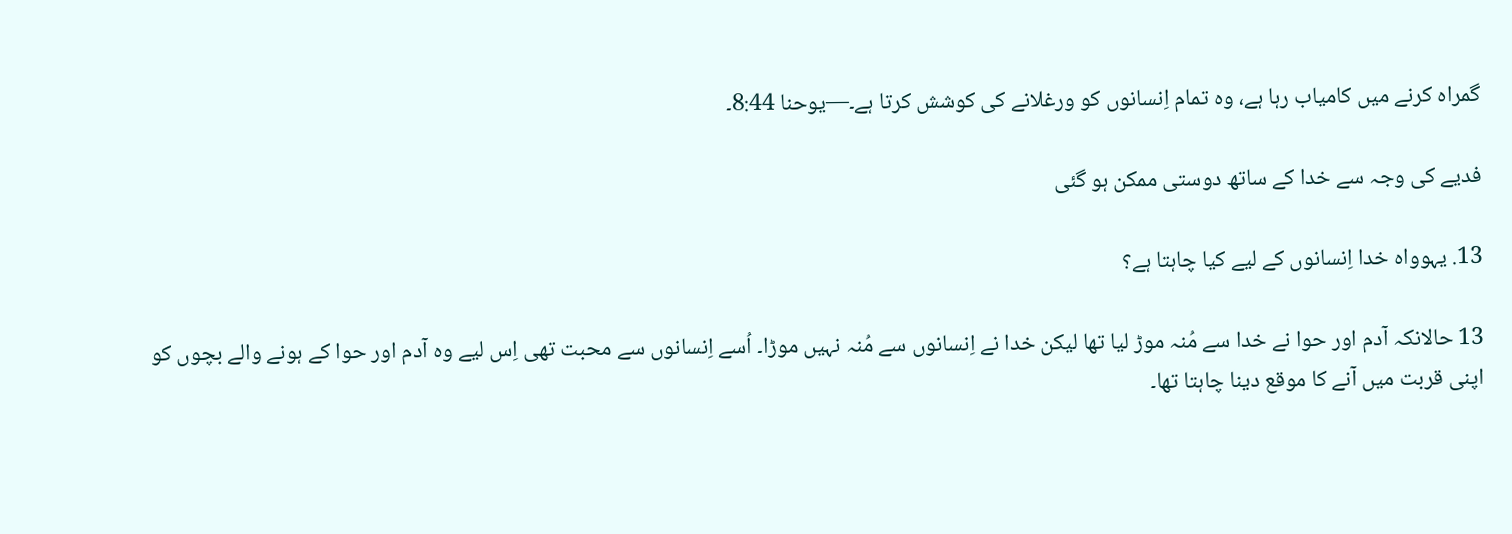گمراہ کرنے میں کامیاب رہا ہے، وہ تمام اِنسانوں کو ورغلا‌نے کی کوشش کرتا ہے۔—یوحنا 8:44۔

فدیے کی وجہ سے خدا کے ساتھ دوستی ممکن ہو گئی

13. یہوواہ خدا اِنسانوں کے لیے کیا چاہتا ہے؟

13 حالانکہ آدم اور حوا نے خدا سے مُنہ موڑ لیا تھا لیکن خدا نے اِنسانوں سے مُنہ نہیں موڑا۔ اُسے اِنسانوں سے محبت تھی اِس لیے وہ آدم اور حوا کے ہونے والے بچوں کو اپنی قربت میں آنے کا موقع دینا چاہتا تھا۔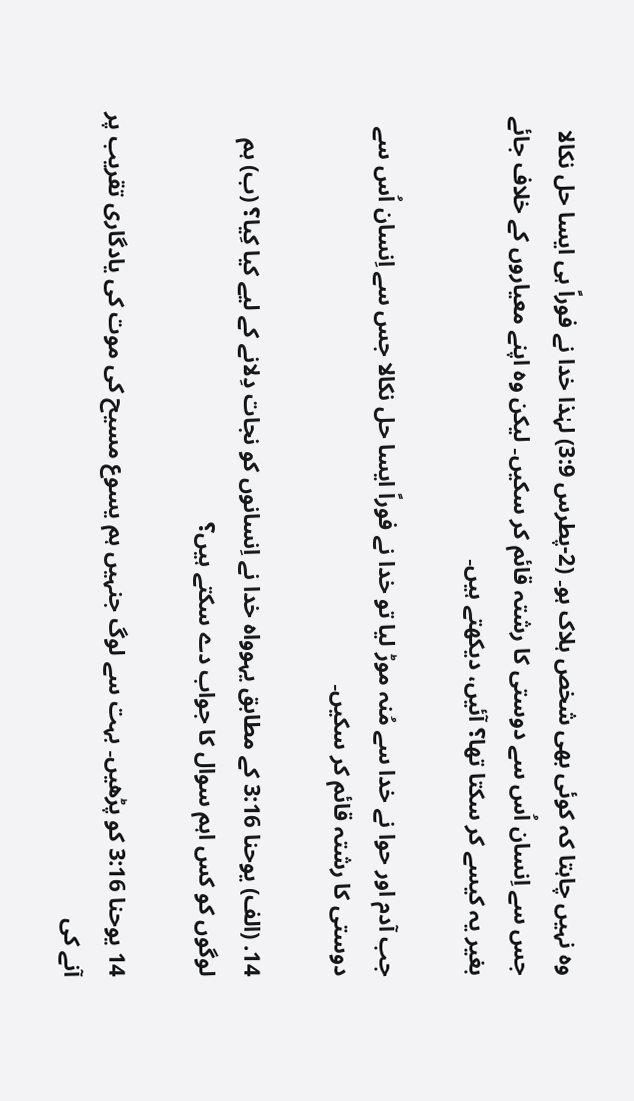وہ نہیں چاہتا کہ کوئی بھی شخص ہلا‌ک ہو۔ (2-پطرس 3:9) لہٰذا خدا نے فوراً ہی ایسا حل نکا‌لا جس سے اِنسان اُس سے دوستی کا رشتہ قائم کر سکیں۔ لیکن وہ اپنے معیاروں کے خلا‌ف جائے بغیر یہ کیسے کر سکتا تھا؟ آئیں، دیکھتے ہیں۔

جب آدم اور حوا نے خدا سے مُنہ موڑ لیا تو خدا نے فوراً ایسا حل نکا‌لا جس سے اِنسان اُس سے دوستی کا رشتہ قائم کر سکیں۔

14. (الف) یوحنا 3:16 کے مطابق یہوواہ خدا نے اِنسانوں کو نجات دِلانے کے لیے کیا کِیا؟ (ب) ہم لوگوں کو کس اہم سوال کا جواب دے سکتے ہیں؟

14 یوحنا 3:16 کو پڑھیں۔ بہت سے لوگ جنہیں ہم یسوع مسیح کی موت کی یادگاری تقریب پر آنے کی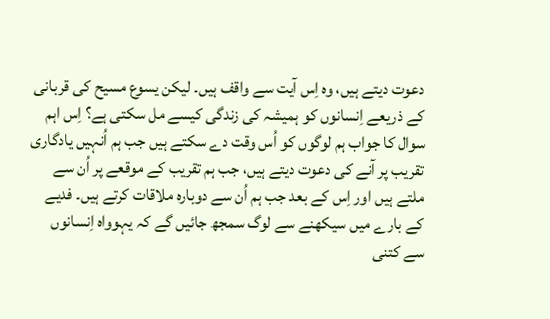دعوت دیتے ہیں، وہ اِس آیت سے واقف ہیں۔ لیکن یسوع مسیح کی قربانی کے ذریعے اِنسانوں کو ہمیشہ کی زندگی کیسے مل سکتی ہے؟ اِس اہم سوال کا جواب ہم لوگوں کو اُس وقت دے سکتے ہیں جب ہم اُنہیں یادگاری تقریب پر آنے کی دعوت دیتے ہیں، جب ہم تقریب کے موقعے پر اُن سے ملتے ہیں اور اِس کے بعد جب ہم اُن سے دوبارہ ملا‌قات کرتے ہیں۔ فدیے کے بارے میں سیکھنے سے لوگ سمجھ جائیں گے کہ یہوواہ اِنسانوں سے کتنی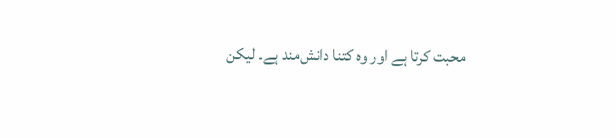محبت کرتا ہے اور وہ کتنا دانش‌مند ہے۔ لیکن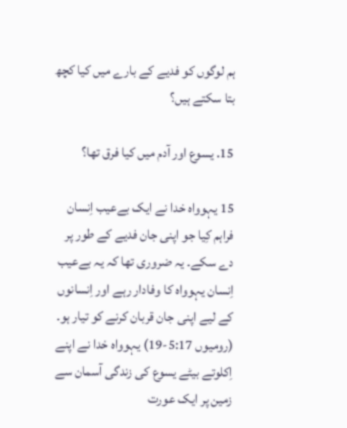ہم لوگوں کو فدیے کے بارے میں کیا کچھ بتا سکتے ہیں؟

15. یسوع اور آدم میں کیا فرق تھا؟

15 یہوواہ خدا نے ایک بےعیب اِنسان فراہم کِیا جو اپنی جان فدیے کے طور پر دے سکے۔ یہ ضروری تھا کہ یہ بےعیب اِنسان یہوواہ کا وفادار رہے اور اِنسانوں کے لیے اپنی جان قربان کرنے کو تیار ہو۔ (رومیوں 5:17-19) یہوواہ خدا نے اپنے اِکلوتے بیٹے یسوع کی زندگی آسمان سے زمین پر ایک عورت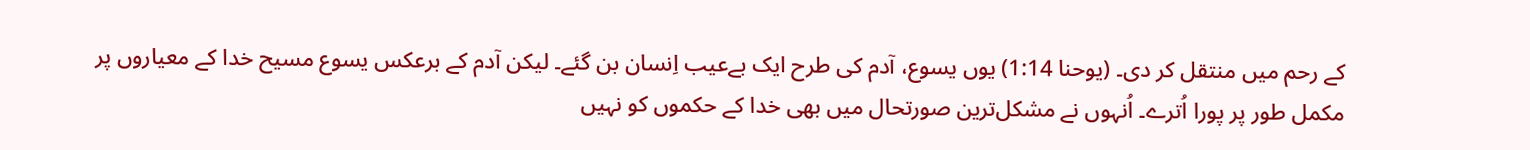کے رحم میں منتقل کر دی۔ (یوحنا 1:14) یوں یسوع، آدم کی طرح ایک بےعیب اِنسان بن گئے۔ لیکن آدم کے برعکس یسوع مسیح خدا کے معیاروں پر مکمل طور پر پورا اُترے۔ اُنہوں نے مشکل‌ترین صورتحال میں بھی خدا کے حکموں کو نہیں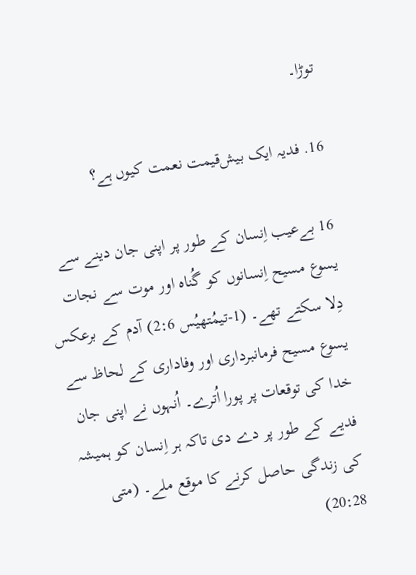توڑا۔

16. فدیہ ایک بیش‌قیمت نعمت کیوں ہے؟

16 بےعیب اِنسان کے طور پر اپنی جان دینے سے یسوع مسیح اِنسانوں کو گُناہ اور موت سے نجات دِلا سکتے تھے۔ (1-تیمُتھیُس 2:6) آدم کے برعکس یسوع مسیح فرمانبرداری اور وفاداری کے لحاظ سے خدا کی توقعات پر پورا اُترے۔ اُنہوں نے اپنی جان فدیے کے طور پر دے دی تاکہ ہر اِنسان کو ہمیشہ کی زندگی حاصل کرنے کا موقع ملے۔ (متی 20:28)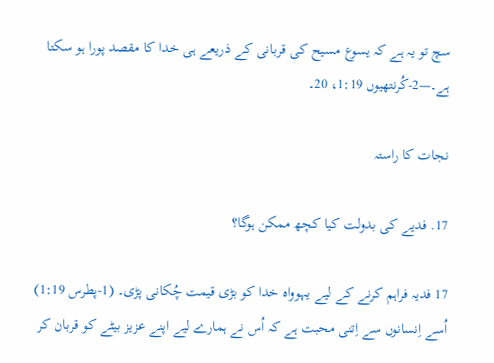سچ تو یہ ہے کہ یسوع مسیح کی قربانی کے ذریعے ہی خدا کا مقصد پورا ہو سکتا ہے۔—2-کُرنتھیوں 1:19، 20۔

نجات کا راستہ

17. فدیے کی بدولت کیا کچھ ممکن ہوگا؟

17 فدیہ فراہم کرنے کے لیے یہوواہ خدا کو بڑی قیمت چُکا‌نی پڑی۔ (1-پطرس 1:19) اُسے اِنسانوں سے اِتنی محبت ہے کہ اُس نے ہمارے لیے اپنے عزیز بیٹے کو قربان کر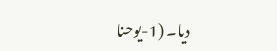دیا۔ (1-یوحنا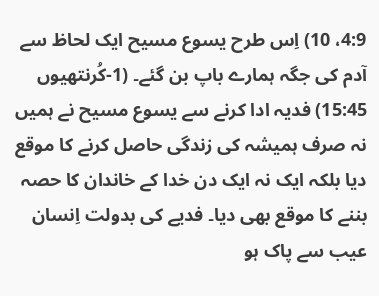4:9، 10) اِس طرح یسوع مسیح ایک لحاظ سے آدم کی جگہ ہمارے باپ بن گئے۔ (1-کُرنتھیوں 15:45) فدیہ ادا کرنے سے یسوع مسیح نے ہمیں نہ صرف ہمیشہ کی زندگی حاصل کرنے کا موقع دیا بلکہ ایک نہ ایک دن خدا کے خاندان کا حصہ بننے کا موقع بھی دیا۔ فدیے کی بدولت اِنسان عیب سے پاک ہو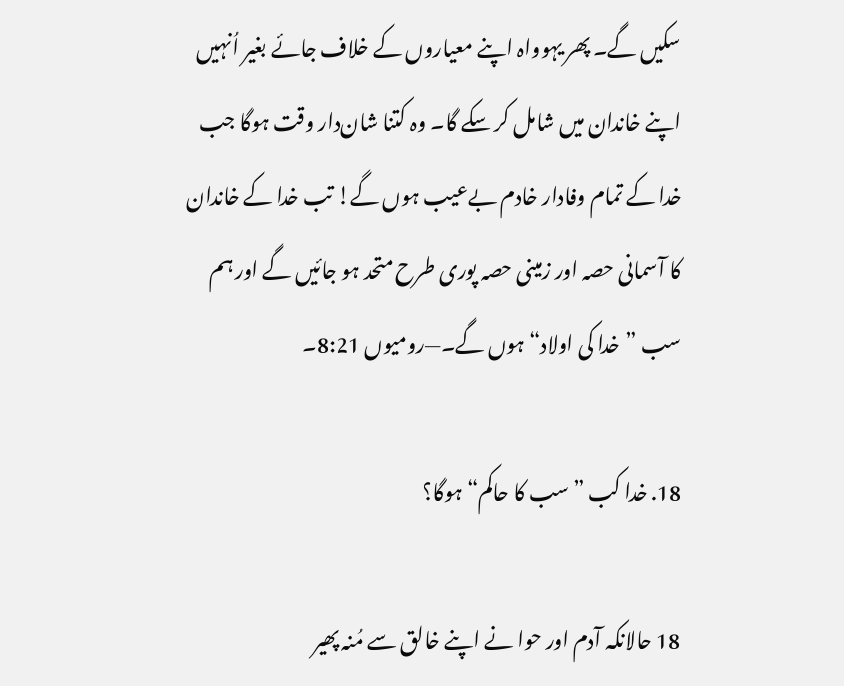سکیں گے۔ پھر یہوواہ اپنے معیاروں کے خلا‌ف جائے بغیر اُنہیں اپنے خاندان میں شامل کر سکے گا۔ وہ کتنا شان‌دار وقت ہوگا جب خدا کے تمام وفادار خادم بےعیب ہوں گے! تب خدا کے خاندان کا آسمانی حصہ اور زمینی حصہ پوری طرح متحد ہو جائیں گے اور ہم سب ”خدا کی اولاد“ ہوں گے۔—رومیوں 8:21۔

18. خدا کب ”سب کا حاکم“ ہوگا؟

18 حالانکہ آدم اور حوا نے اپنے خالق سے مُنہ پھیر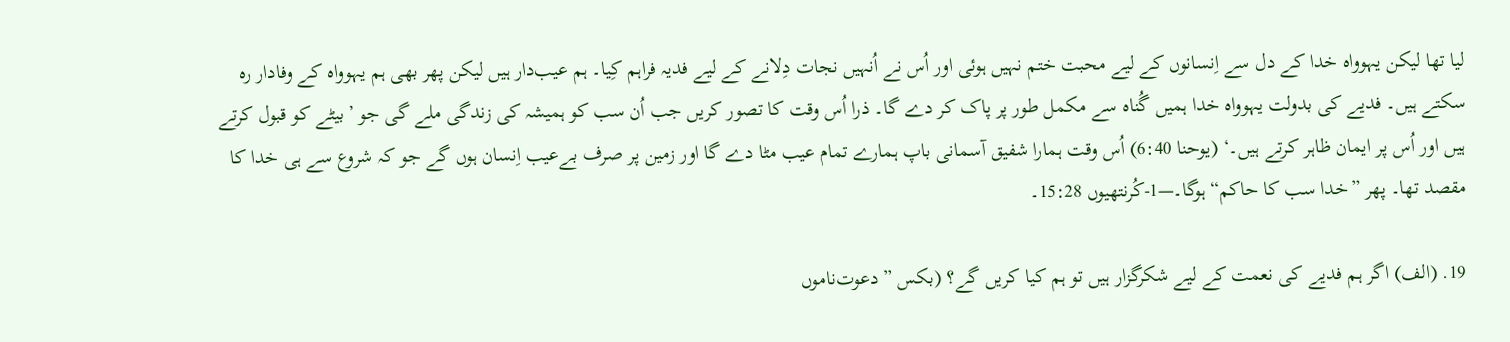لیا تھا لیکن یہوواہ خدا کے دل سے اِنسانوں کے لیے محبت ختم نہیں ہوئی اور اُس نے اُنہیں نجات دِلانے کے لیے فدیہ فراہم کِیا۔ ہم عیب‌دار ہیں لیکن پھر بھی ہم یہوواہ کے وفادار رہ سکتے ہیں۔ فدیے کی بدولت یہوواہ خدا ہمیں گُناہ سے مکمل طور پر پاک کر دے گا۔ ذرا اُس وقت کا تصور کریں جب اُن سب کو ہمیشہ کی زندگی ملے گی جو ’بیٹے کو قبول کرتے ہیں اور اُس پر ایمان ظاہر کرتے ہیں۔‘ (یوحنا 6:40) اُس وقت ہمارا شفیق آسمانی باپ ہمارے تمام عیب مٹا دے گا اور زمین پر صرف بےعیب اِنسان ہوں گے جو کہ شروع سے ہی خدا کا مقصد تھا۔ پھر ”خدا سب کا حاکم“ ہوگا۔—1-کُرنتھیوں 15:28۔

19. (الف) اگر ہم فدیے کی نعمت کے لیے شکرگزار ہیں تو ہم کیا کریں گے؟ (بکس ” دعوت‌ناموں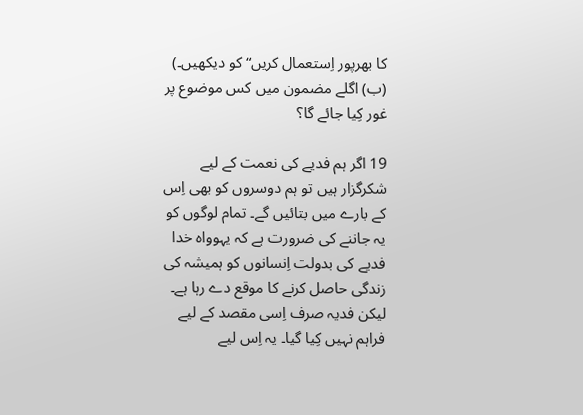کا بھرپور اِستعمال کریں“ کو دیکھیں۔) (ب) اگلے مضمون میں کس موضوع پر غور کِیا جائے گا؟

19 اگر ہم فدیے کی نعمت کے لیے شکرگزار ہیں تو ہم دوسروں کو بھی اِس کے بارے میں بتائیں گے۔ تمام لوگوں کو یہ جاننے کی ضرورت ہے کہ یہوواہ خدا فدیے کی بدولت اِنسانوں کو ہمیشہ کی زندگی حاصل کرنے کا موقع دے رہا ہے۔ لیکن فدیہ صرف اِسی مقصد کے لیے فراہم نہیں کِیا گیا۔ یہ اِس لیے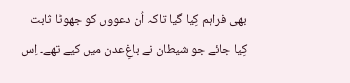بھی فراہم کِیا گیا تاکہ اُن دعووں کو جھوٹا ثابت کِیا جائے جو شیطان نے باغِ‌عدن میں کیے تھے۔ اِس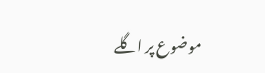موضوع پر اگلے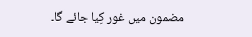مضمون میں غور کِیا جائے گا۔